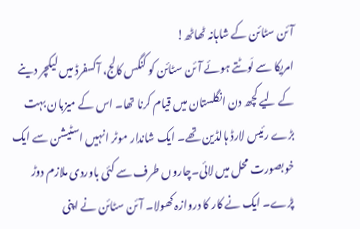آئن سٹائن کے شاہانہ ٹھاٹھ!
امریکا سے لَوٹتے ہوئے آئن سٹائن کو کنگس کالج، آکسفرڈ میں لیکچر دینے کے لیے کچھ دن انگلستان میں قیام کرنا تھا۔ اس کے میزبان بہت بڑے رئیس لارڈ ہالڈین تھے۔ ایک شاندار موٹر انہیں اسٹیشن سے ایک خوبصورت محل میں لائی۔چاروں طرف سے کئی باوردی ملازم دوڑ پڑے۔ ایک نے کار کا دروازہ کھولا۔ آئن سٹائن نے اپنی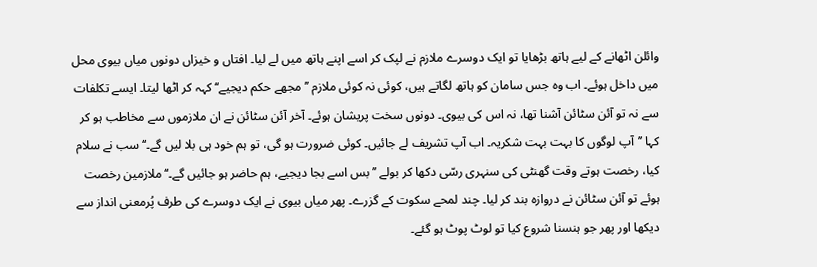وائلن اٹھانے کے لیے ہاتھ بڑھایا تو ایک دوسرے ملازم نے لپک کر اسے اپنے ہاتھ میں لے لیا۔ افتاں و خیزاں دونوں میاں بیوی محل میں داخل ہوئے۔ اب وہ جس سامان کو ہاتھ لگاتے ہیں، کوئی نہ کوئی ملازم ’’مجھے حکم دیجیے‘‘ کہہ کر اٹھا لیتا۔ ایسے تکلفات سے نہ تو آئن سٹائن آشنا تھا، نہ اس کی بیوی۔ دونوں سخت پریشان ہوئے۔ آخر آئن سٹائن نے ان ملازموں سے مخاطب ہو کر کہا ’’آپ لوگوں کا بہت بہت شکریہ۔ اب آپ تشریف لے جائیں۔ کوئی ضرورت ہو گی، تو ہم خود ہی بلا لیں گے۔‘‘سب نے سلام کیا، رخصت ہوتے وقت گھنٹی کی سنہری رسّی دکھا کر بولے ’’بس اسے بجا دیجیے، ہم حاضر ہو جائیں گے۔‘‘ملازمین رخصت ہوئے تو آئن سٹائن نے دروازہ بند کر لیا۔ چند لمحے سکوت کے گزرے۔ پھر میاں بیوی نے ایک دوسرے کی طرف پُرمعنی انداز سے دیکھا اور پھر جو ہنسنا شروع کیا تو لوٹ پوٹ ہو گئے۔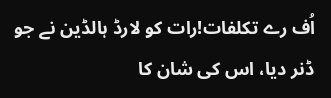اُف رے تکلفات!رات کو لارڈ ہالڈین نے جو ڈنر دیا، اس کی شان کا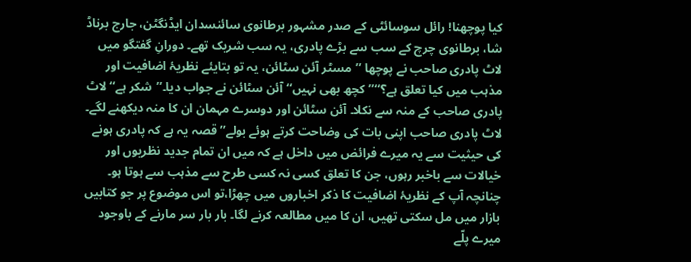کیا پوچھنا! رائل سوسائٹی کے صدر مشہور برطانوی سائنسدان ایڈنگٹن، جارج برناڈ شا، برطانوی چرچ کے سب سے بڑے پادری، یہ سب شریک تھے۔ دورانِ گفتگو میں لاٹ پادری صاحب نے پوچھا ’’مسٹر آئن سٹائن، یہ تو بتایئے نظریۂ اضافیت اور مذہب میں کیا تعلق ہے؟‘‘’’کچھ بھی نہیں‘‘ آئن سٹائن نے جواب دیا۔’’شکر ہے‘‘ لاٹ پادری صاحب کے منہ سے نکلا۔ آئن سٹائن اور دوسرے مہمان ان کا منہ دیکھنے لگے۔ لاٹ پادری صاحب اپنی بات کی وضاحت کرتے ہوئے بولے’’قصہ یہ ہے کہ پادری ہونے کی حیثیت سے یہ میرے فرائض میں داخل ہے کہ میں ان تمام جدید نظریوں اور خیالات سے باخبر رہوں، جن کا تعلق کسی نہ کسی طرح سے مذہب سے ہوتا ہو۔ چنانچہ آپ کے نظریۂ اضافیت کا ذکر اخباروں میں چھڑا،تو اس موضوع پر جو کتابیں بازار میں مل سکتی تھیں، ان کا میں مطالعہ کرنے لگا۔ بار بار سر مارنے کے باوجود میرے پلّے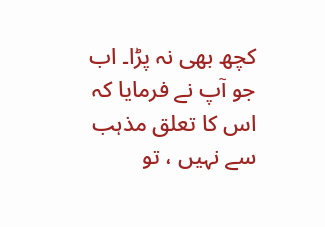کچھ بھی نہ پڑا۔ اب جو آپ نے فرمایا کہ اس کا تعلق مذہب سے نہیں ، تو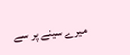میرے سینے پر سے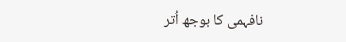نافہمی کا بوجھ اُتر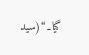گیا۔‘‘(سید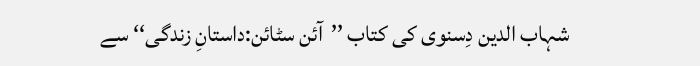شہاب الدین دِسنوی کی کتاب ’’آئن سٹائن:داستانِ زندگی‘‘ سے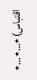اقتباس)٭…٭…٭